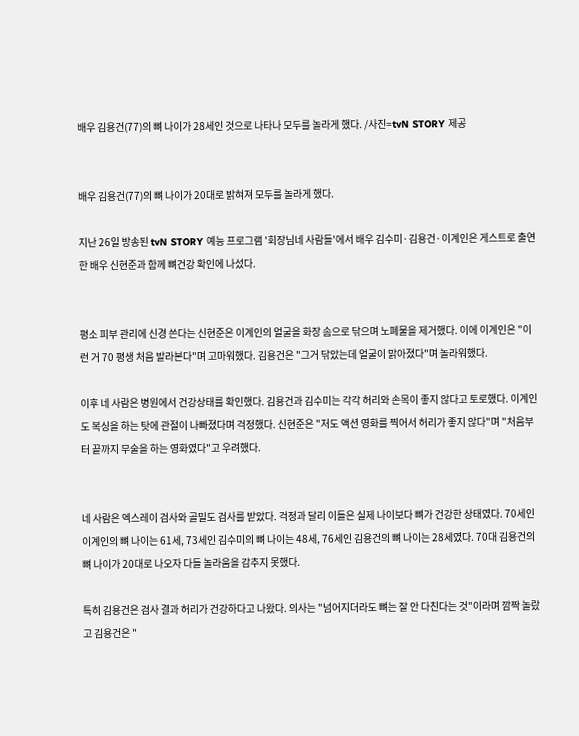배우 김용건(77)의 뼈 나이가 28세인 것으로 나타나 모두를 놀라게 했다. /사진=tvN STORY 제공


배우 김용건(77)의 뼈 나이가 20대로 밝혀져 모두를 놀라게 했다.

지난 26일 방송된 tvN STORY 예능 프로그램 '회장님네 사람들'에서 배우 김수미·김용건·이계인은 게스트로 출연한 배우 신현준과 함께 뼈건강 확인에 나섰다.


평소 피부 관리에 신경 쓴다는 신현준은 이계인의 얼굴을 화장 솜으로 닦으며 노폐물을 제거했다. 이에 이계인은 "이런 거 70 평생 처음 발라본다"며 고마워했다. 김용건은 "그거 닦았는데 얼굴이 맑아졌다"며 놀라워했다.

이후 네 사람은 병원에서 건강상태를 확인했다. 김용건과 김수미는 각각 허리와 손목이 좋지 않다고 토로했다. 이계인도 복싱을 하는 탓에 관절이 나빠졌다며 걱정했다. 신현준은 "저도 액션 영화를 찍어서 허리가 좋지 않다"며 "처음부터 끝까지 무술을 하는 영화였다"고 우려했다.


네 사람은 엑스레이 검사와 골밀도 검사를 받았다. 걱정과 달리 이들은 실제 나이보다 뼈가 건강한 상태였다. 70세인 이계인의 뼈 나이는 61세, 73세인 김수미의 뼈 나이는 48세, 76세인 김용건의 뼈 나이는 28세였다. 70대 김용건의 뼈 나이가 20대로 나오자 다들 놀라움을 감추지 못했다.

특히 김용건은 검사 결과 허리가 건강하다고 나왔다. 의사는 "넘어지더라도 뼈는 잘 안 다친다는 것"이라며 깜짝 놀랐고 김용건은 "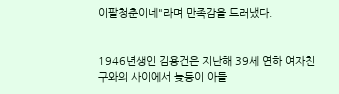이팔청춘이네"라며 만족감을 드러냈다.


1946년생인 김용건은 지난해 39세 연하 여자친구와의 사이에서 늦둥이 아들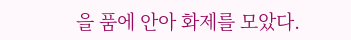을 품에 안아 화제를 모았다.